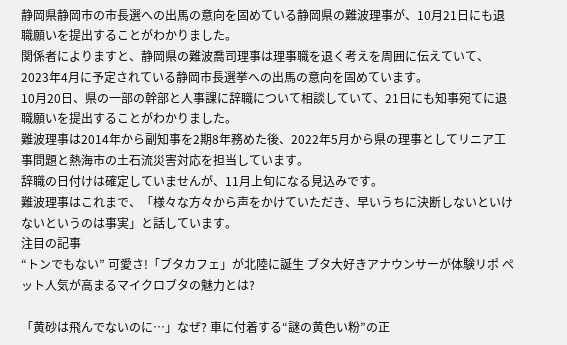静岡県静岡市の市長選への出馬の意向を固めている静岡県の難波理事が、10月21日にも退職願いを提出することがわかりました。
関係者によりますと、静岡県の難波喬司理事は理事職を退く考えを周囲に伝えていて、2023年4月に予定されている静岡市長選挙への出馬の意向を固めています。
10月20日、県の一部の幹部と人事課に辞職について相談していて、21日にも知事宛てに退職願いを提出することがわかりました。
難波理事は2014年から副知事を2期8年務めた後、2022年5月から県の理事としてリニア工事問題と熱海市の土石流災害対応を担当しています。
辞職の日付けは確定していませんが、11月上旬になる見込みです。
難波理事はこれまで、「様々な方々から声をかけていただき、早いうちに決断しないといけないというのは事実」と話しています。
注目の記事
“トンでもない” 可愛さ!「ブタカフェ」が北陸に誕生 ブタ大好きアナウンサーが体験リポ ぺット人気が高まるマイクロブタの魅力とは?

「黄砂は飛んでないのに…」なぜ? 車に付着する“謎の黄色い粉”の正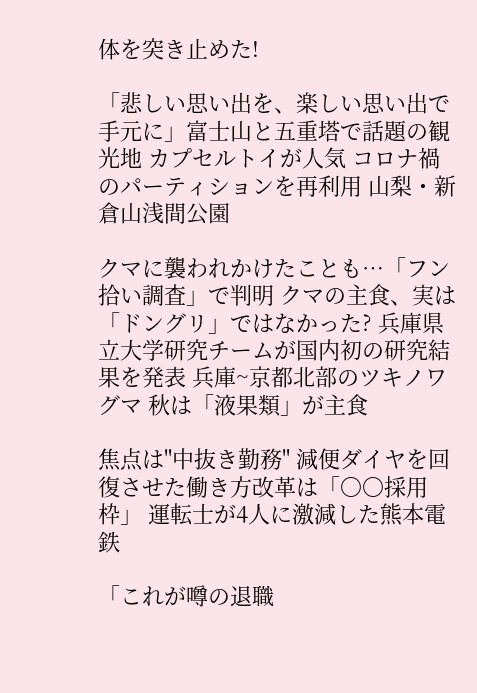体を突き止めた!

「悲しい思い出を、楽しい思い出で手元に」富士山と五重塔で話題の観光地 カプセルトイが人気 コロナ禍のパーティションを再利用 山梨・新倉山浅間公園

クマに襲われかけたことも…「フン拾い調査」で判明 クマの主食、実は「ドングリ」ではなかった? 兵庫県立大学研究チームが国内初の研究結果を発表 兵庫~京都北部のツキノワグマ 秋は「液果類」が主食

焦点は"中抜き勤務" 減便ダイヤを回復させた働き方改革は「〇〇採用枠」 運転士が4人に激減した熊本電鉄

「これが噂の退職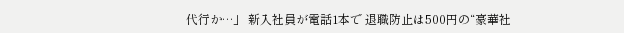代行か…」 新入社員が電話1本で 退職防止は500円の“豪華社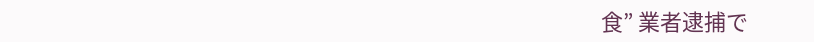食” 業者逮捕で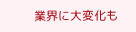業界に大変化も